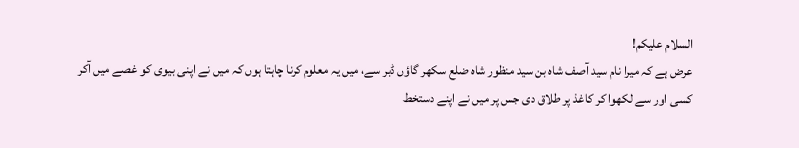السلام علیکم!
عرض ہے کہ میرا نام سید آصف شاہ بن سید منظور شاہ ضلع سکھر گاؤں ڈبر سے، میں یہ معلوم کرنا چاہتا ہوں کہ میں نے اپنی بیوی کو غصے میں آکر کسی اور سے لکھوا کر کاغذ پر طلاق دی جس پر میں نے اپنے دستخط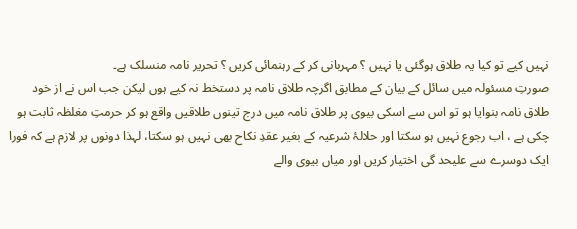نہیں کیے تو کیا یہ طلاق ہوگئی یا نہیں ؟ مہربانی کر کے رہنمائی کریں ؟ تحریر نامہ منسلک ہے۔
صورتِ مسئولہ میں سائل کے بیان کے مطابق اگرچہ طلاق نامہ پر دستخط نہ کیے ہوں لیکن جب اس نے از خود طلاق نامہ بنوایا ہو تو اس سے اسکی بیوی پر طلاق نامہ میں درج تینوں طلاقیں واقع ہو کر حرمتِ مغلظہ ثابت ہو چکی ہے ، اب رجوع نہیں ہو سکتا اور حلالۂ شرعیہ کے بغیر عقدِ نکاح بھی نہیں ہو سکتا، لہذا دونوں پر لازم ہے کہ فورا ایک دوسرے سے علیحد گی اختیار کریں اور میاں بیوی والے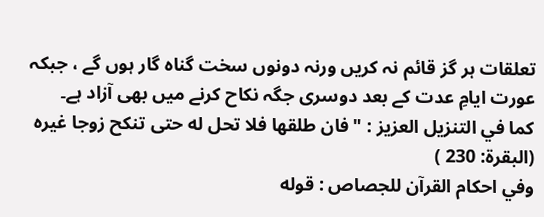تعلقات ہر گز قائم نہ کریں ورنہ دونوں سخت گناہ گار ہوں گے ، جبکہ عورت ایامِ عدت کے بعد دوسری جگہ نکاح کرنے میں بھی آزاد ہے۔
کما في التنزيل العزيز : "فان طلقها فلا تحل له حتى تنكح زوجا غيره (البقرة: 230 )
وفي احكام القرآن للجصاص : قوله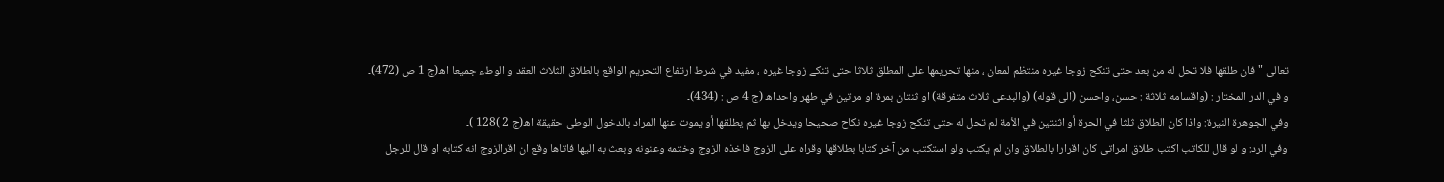تعالى "فان طلقها فلا تحل له من بعد حتى تنكح زوجا غيره منتظم لمعان ، منها تحريمها على المطلق ثلاثا حتى تنکے زوجا غيره ، مفيد في شرط ارتفاع التحريم الواقع بالطلاق الثلاث العقد و الوطء جميعا اھ(ج 1 ص (472)۔
و في الدر المختار : (واقسامه ثلاثة : حسن، واحسن (الى قوله) (والبدعى ثلاث متفرقة) او ثنتان بمرة او مرتين في طهر واحداھ (ج 4 ص : (434)۔
وفي الجوهرۃ النیرۃ: واذا كان الطلاق ثلثا في الحرة أو اثنتین في الأمة لم تحل له حتى تنكح زوجا غيره نكاح صحيحا ويدخل بها ثم يطلقها أو يموت عنها المراد بالدخول الوطی حقيقة اھ(ج 2 )128 )۔
وفي الرد: و لو قال للكاتب اكتب طلاق امراتی كان اقرارا بالطلاق وان لم يكتب ولو استكتب من آخر كتابا بطلاقها وقراه على الزوج فاخذه الزوج وختمه وعنونه وبعث به اليها فاتاها وقع ان اقرالزوج انه كتابه او قال للرجل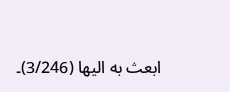ابعث به اليها (3/246)۔